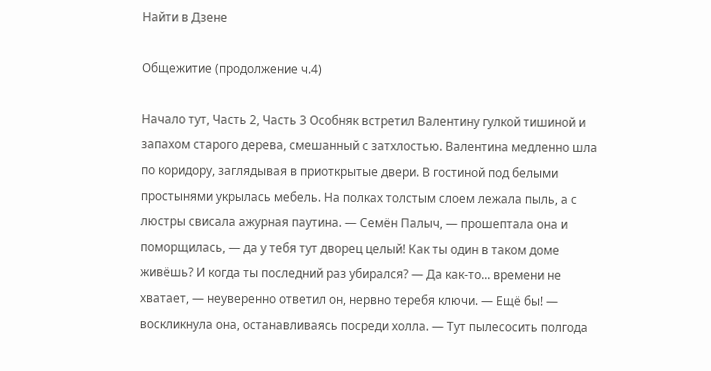Найти в Дзене

Общежитие (продолжение ч.4)

Начало тут, Часть 2, Часть 3 Особняк встретил Валентину гулкой тишиной и запахом старого дерева, смешанный с затхлостью. Валентина медленно шла по коридору, заглядывая в приоткрытые двери. В гостиной под белыми простынями укрылась мебель. На полках толстым слоем лежала пыль, а с люстры свисала ажурная паутина. — Семён Палыч, — прошептала она и поморщилась, — да у тебя тут дворец целый! Как ты один в таком доме живёшь? И когда ты последний раз убирался? — Да как-то... времени не хватает, — неуверенно ответил он, нервно теребя ключи. — Ещё бы! — воскликнула она, останавливаясь посреди холла. — Тут пылесосить полгода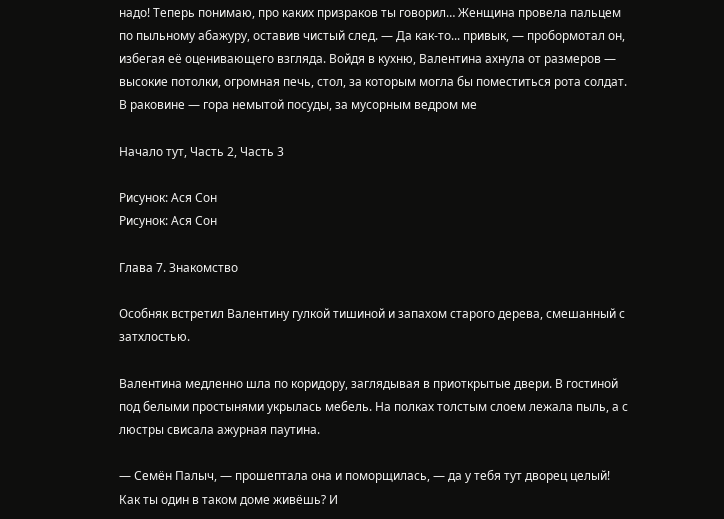надо! Теперь понимаю, про каких призраков ты говорил… Женщина провела пальцем по пыльному абажуру, оставив чистый след. — Да как-то... привык, — пробормотал он, избегая её оценивающего взгляда. Войдя в кухню, Валентина ахнула от размеров — высокие потолки, огромная печь, стол, за которым могла бы поместиться рота солдат. В раковине — гора немытой посуды, за мусорным ведром ме

Начало тут, Часть 2, Часть 3

Рисунок: Ася Сон
Рисунок: Ася Сон

Глава 7. Знакомство

Особняк встретил Валентину гулкой тишиной и запахом старого дерева, смешанный с затхлостью.

Валентина медленно шла по коридору, заглядывая в приоткрытые двери. В гостиной под белыми простынями укрылась мебель. На полках толстым слоем лежала пыль, а с люстры свисала ажурная паутина.

— Семён Палыч, — прошептала она и поморщилась, — да у тебя тут дворец целый! Как ты один в таком доме живёшь? И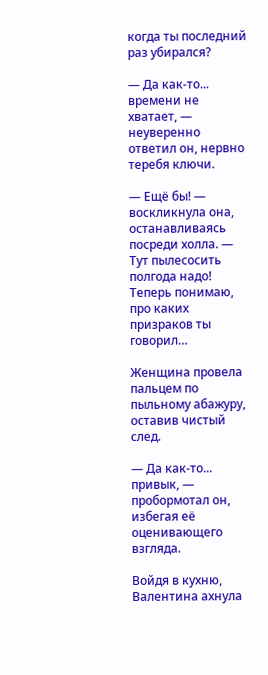когда ты последний раз убирался?

— Да как-то... времени не хватает, — неуверенно ответил он, нервно теребя ключи.

— Ещё бы! — воскликнула она, останавливаясь посреди холла. — Тут пылесосить полгода надо! Теперь понимаю, про каких призраков ты говорил…

Женщина провела пальцем по пыльному абажуру, оставив чистый след.

— Да как-то... привык, — пробормотал он, избегая её оценивающего взгляда.

Войдя в кухню, Валентина ахнула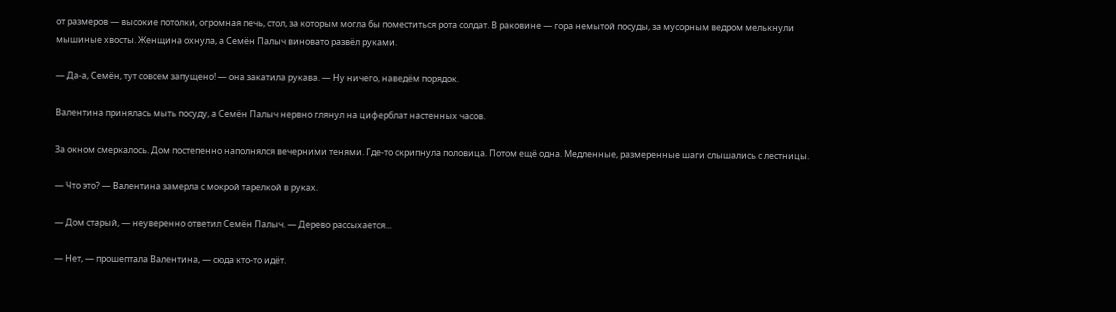от размеров — высокие потолки, огромная печь, стол, за которым могла бы поместиться рота солдат. В раковине — гора немытой посуды, за мусорным ведром мелькнули мышиные хвосты. Женщина охнула, а Семён Палыч виновато развёл руками.

— Да-а, Семён, тут совсем запущено! — она закатила рукава. — Ну ничего, наведём порядок.

Валентина принялась мыть посуду, а Семён Палыч нервно глянул на циферблат настенных часов.

За окном смеркалось. Дом постепенно наполнялся вечерними тенями. Где-то скрипнула половица. Потом ещё одна. Медленные, размеренные шаги слышались с лестницы.

— Что это? — Валентина замерла с мокрой тарелкой в руках.

— Дом старый, — неуверенно ответил Семён Палыч. — Дерево рассыхается...

— Нет, — прошептала Валентина, — сюда кто-то идёт.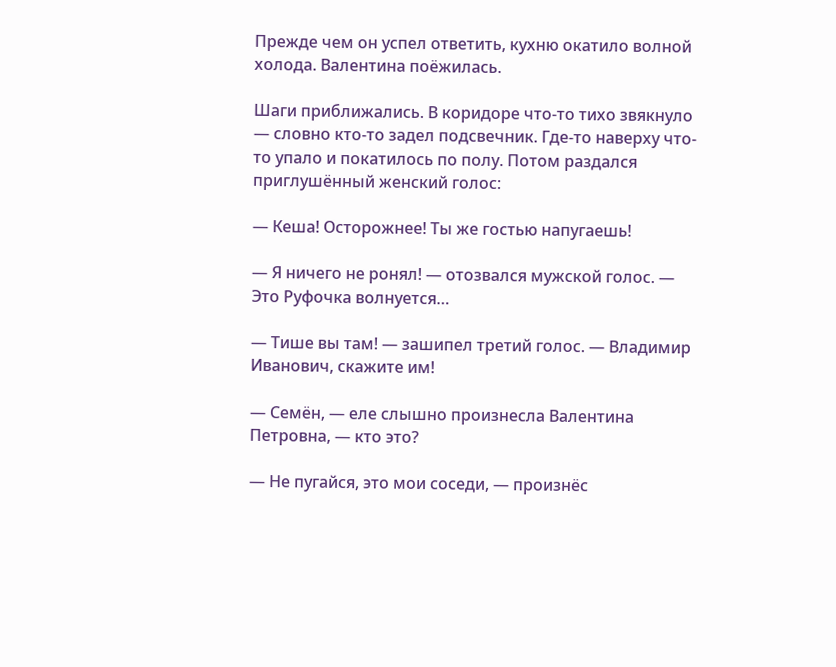Прежде чем он успел ответить, кухню окатило волной холода. Валентина поёжилась.

Шаги приближались. В коридоре что-то тихо звякнуло — словно кто-то задел подсвечник. Где-то наверху что-то упало и покатилось по полу. Потом раздался приглушённый женский голос:

— Кеша! Осторожнее! Ты же гостью напугаешь!

— Я ничего не ронял! — отозвался мужской голос. — Это Руфочка волнуется…

— Тише вы там! — зашипел третий голос. — Владимир Иванович, скажите им!

— Семён, — еле слышно произнесла Валентина Петровна, — кто это?

— Не пугайся, это мои соседи, — произнёс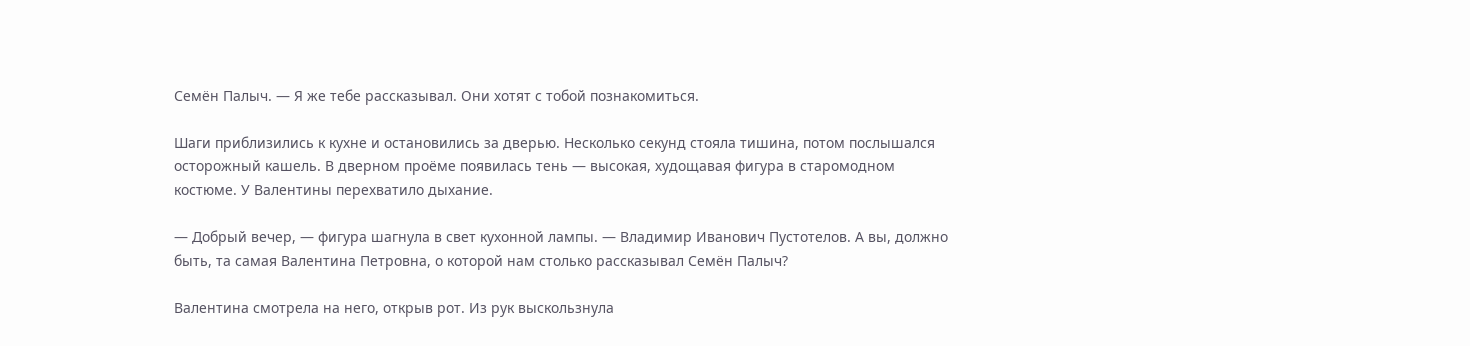Семён Палыч. — Я же тебе рассказывал. Они хотят с тобой познакомиться.

Шаги приблизились к кухне и остановились за дверью. Несколько секунд стояла тишина, потом послышался осторожный кашель. В дверном проёме появилась тень — высокая, худощавая фигура в старомодном костюме. У Валентины перехватило дыхание.

— Добрый вечер, — фигура шагнула в свет кухонной лампы. — Владимир Иванович Пустотелов. А вы, должно быть, та самая Валентина Петровна, о которой нам столько рассказывал Семён Палыч?

Валентина смотрела на него, открыв рот. Из рук выскользнула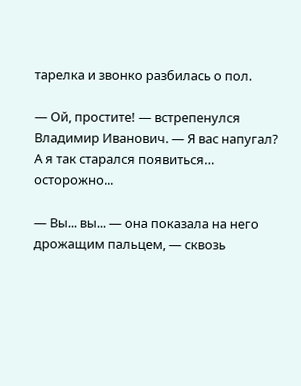тарелка и звонко разбилась о пол.

— Ой, простите! — встрепенулся Владимир Иванович. — Я вас напугал? А я так старался появиться… осторожно...

— Вы... вы... — она показала на него дрожащим пальцем, — сквозь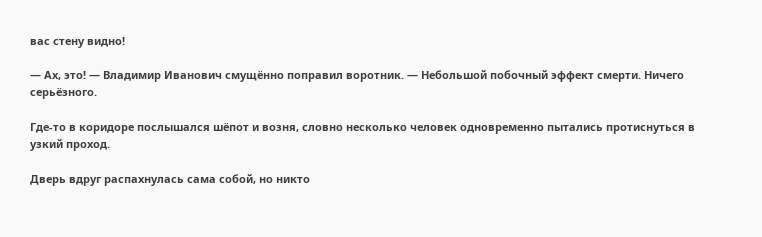вас стену видно!

— Ах, это! — Владимир Иванович смущённо поправил воротник. — Небольшой побочный эффект смерти. Ничего серьёзного.

Где-то в коридоре послышался шёпот и возня, словно несколько человек одновременно пытались протиснуться в узкий проход.

Дверь вдруг распахнулась сама собой, но никто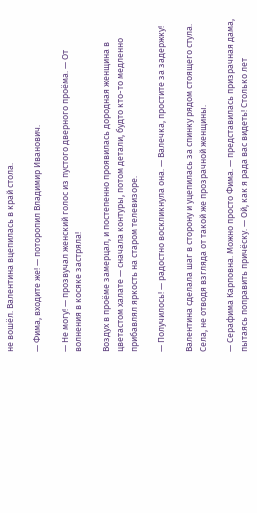не вошёл. Валентина вцепилась в край стола.

— Фима, входите же! — поторопил Владимир Иванович.

— Не могу! — прозвучал женский голос из пустого дверного проёма. — От волнения в косяке застряла!

Воздух в проёме замерцал, и постепенно проявилась дородная женщина в цветастом халате — сначала контуры, потом детали, будто кто-то медленно прибавлял яркость на старом телевизоре.

— Получилось! — радостно воскликнула она. — Валечка, простите за задержку!

Валентина сделала шаг в сторону и уцепилась за спинку рядом стоящего стула. Села, не отводя взгляда от такой же прозрачной женщины.

— Серафима Карповна. Можно просто Фима. — представилась призрачная дама, пытаясь поправить причёску. — Ой, как я рада вас видеть! Столько лет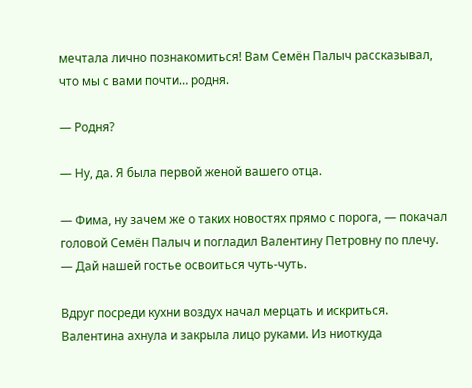мечтала лично познакомиться! Вам Семён Палыч рассказывал, что мы с вами почти… родня.

— Родня?

— Ну, да. Я была первой женой вашего отца.

— Фима, ну зачем же о таких новостях прямо с порога, — покачал головой Семён Палыч и погладил Валентину Петровну по плечу. — Дай нашей гостье освоиться чуть-чуть.

Вдруг посреди кухни воздух начал мерцать и искриться. Валентина ахнула и закрыла лицо руками. Из ниоткуда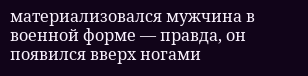материализовался мужчина в военной форме — правда, он появился вверх ногами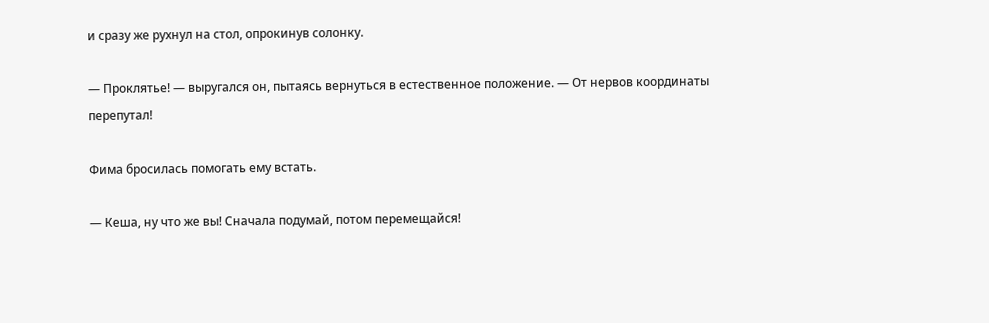и сразу же рухнул на стол, опрокинув солонку.

— Проклятье! — выругался он, пытаясь вернуться в естественное положение. — От нервов координаты перепутал!

Фима бросилась помогать ему встать.

— Кеша, ну что же вы! Сначала подумай, потом перемещайся!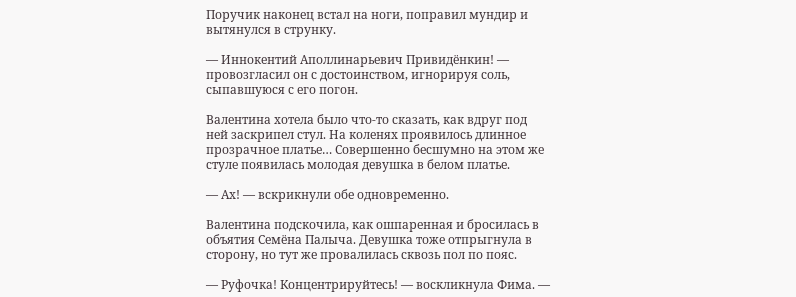Поручик наконец встал на ноги, поправил мундир и вытянулся в струнку.

— Иннокентий Аполлинарьевич Привидёнкин! — провозгласил он с достоинством, игнорируя соль, сыпавшуюся с его погон.

Валентина хотела было что-то сказать, как вдруг под ней заскрипел стул. На коленях проявилось длинное прозрачное платье… Совершенно бесшумно на этом же стуле появилась молодая девушка в белом платье.

— Ах! — вскрикнули обе одновременно.

Валентина подскочила, как ошпаренная и бросилась в объятия Семёна Палыча. Девушка тоже отпрыгнула в сторону, но тут же провалилась сквозь пол по пояс.

— Руфочка! Концентрируйтесь! — воскликнула Фима. —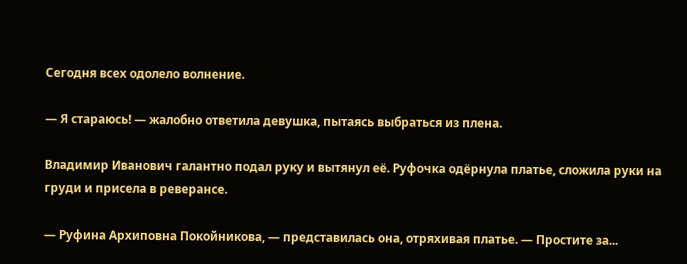Сегодня всех одолело волнение.

— Я стараюсь! — жалобно ответила девушка, пытаясь выбраться из плена.

Владимир Иванович галантно подал руку и вытянул её. Руфочка одёрнула платье, сложила руки на груди и присела в реверансе.

— Руфина Архиповна Покойникова, — представилась она, отряхивая платье. — Простите за...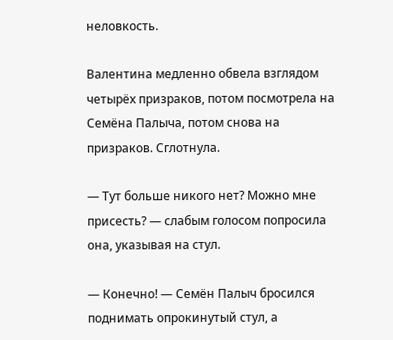неловкость.

Валентина медленно обвела взглядом четырёх призраков, потом посмотрела на Семёна Палыча, потом снова на призраков. Сглотнула.

— Тут больше никого нет? Можно мне присесть? — слабым голосом попросила она, указывая на стул.

— Конечно! — Семён Палыч бросился поднимать опрокинутый стул, а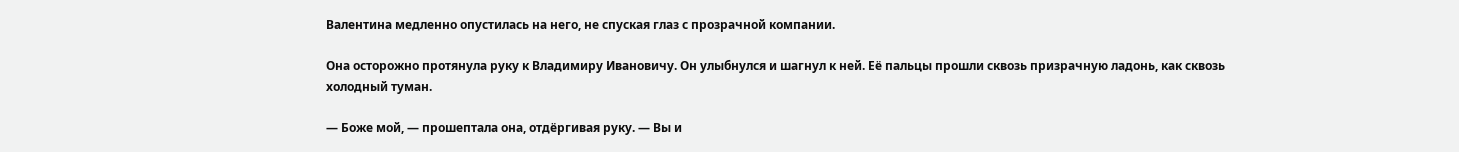Валентина медленно опустилась на него, не спуская глаз с прозрачной компании.

Она осторожно протянула руку к Владимиру Ивановичу. Он улыбнулся и шагнул к ней. Её пальцы прошли сквозь призрачную ладонь, как сквозь холодный туман.

— Боже мой, — прошептала она, отдёргивая руку. — Вы и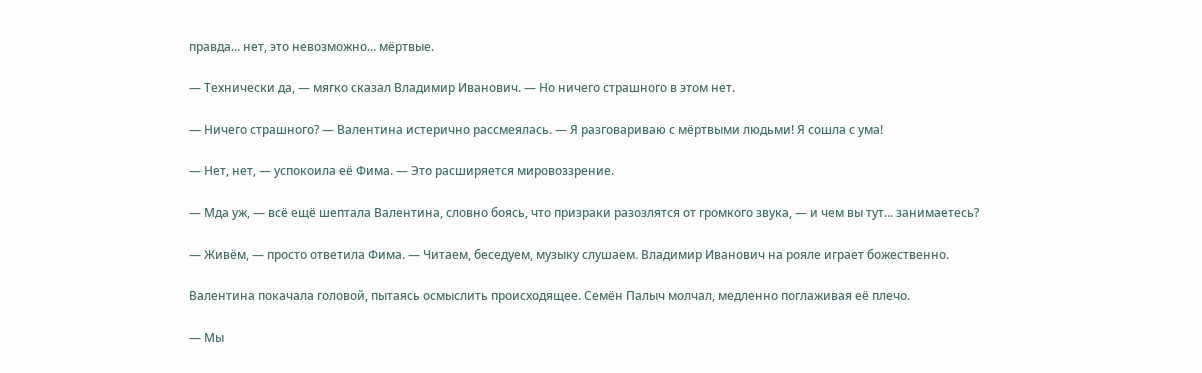правда... нет, это невозможно... мёртвые.

— Технически да, — мягко сказал Владимир Иванович. — Но ничего страшного в этом нет.

— Ничего страшного? — Валентина истерично рассмеялась. — Я разговариваю с мёртвыми людьми! Я сошла с ума!

— Нет, нет, — успокоила её Фима. — Это расширяется мировоззрение.

— Мда уж, — всё ещё шептала Валентина, словно боясь, что призраки разозлятся от громкого звука, — и чем вы тут... занимаетесь?

— Живём, — просто ответила Фима. — Читаем, беседуем, музыку слушаем. Владимир Иванович на рояле играет божественно.

Валентина покачала головой, пытаясь осмыслить происходящее. Семён Палыч молчал, медленно поглаживая её плечо.

— Мы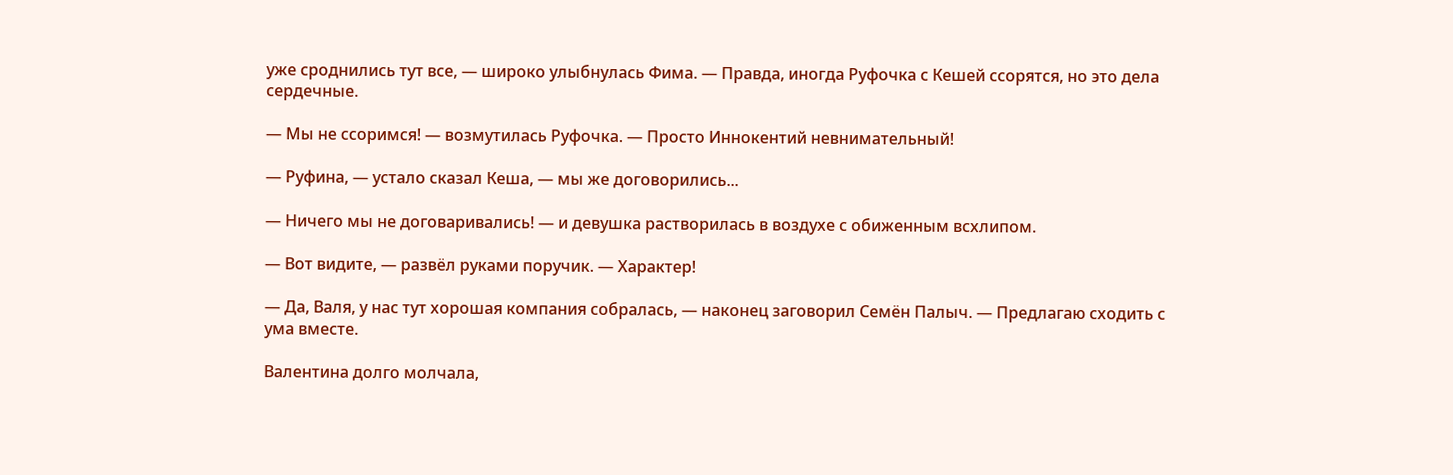уже сроднились тут все, — широко улыбнулась Фима. — Правда, иногда Руфочка с Кешей ссорятся, но это дела сердечные.

— Мы не ссоримся! — возмутилась Руфочка. — Просто Иннокентий невнимательный!

— Руфина, — устало сказал Кеша, — мы же договорились...

— Ничего мы не договаривались! — и девушка растворилась в воздухе с обиженным всхлипом.

— Вот видите, — развёл руками поручик. — Характер!

— Да, Валя, у нас тут хорошая компания собралась, — наконец заговорил Семён Палыч. — Предлагаю сходить с ума вместе.

Валентина долго молчала,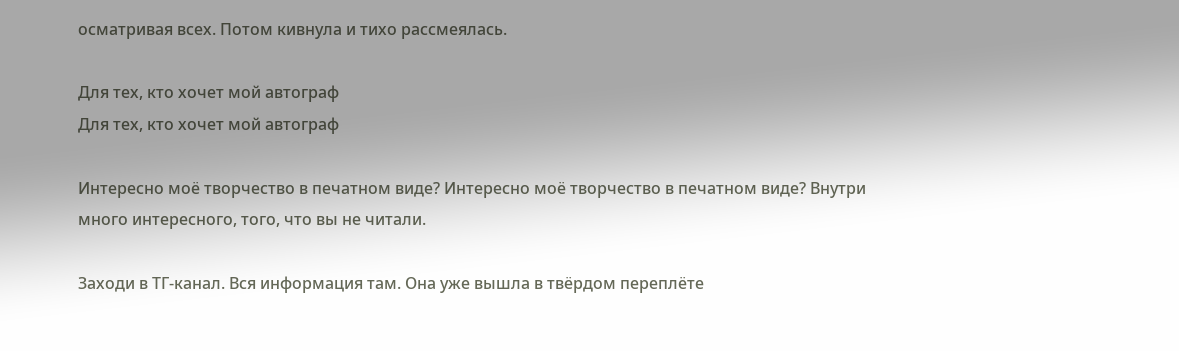осматривая всех. Потом кивнула и тихо рассмеялась.

Для тех, кто хочет мой автограф
Для тех, кто хочет мой автограф

Интересно моё творчество в печатном виде? Интересно моё творчество в печатном виде? Внутри много интересного, того, что вы не читали.

Заходи в ТГ-канал. Вся информация там. Она уже вышла в твёрдом переплёте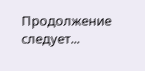Продолжение следует...